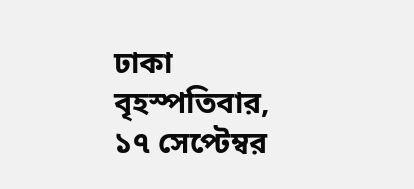ঢাকা বৃহস্পতিবার, ১৭ সেপ্টেম্বর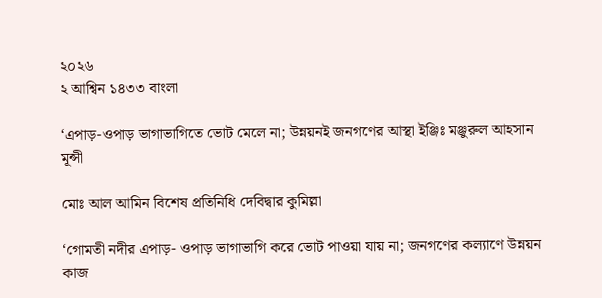২০২৬
২ আশ্বিন ১৪৩৩ বাংলা

‘এপাড়-ওপাড় ভাগাভাগিতে ভোট মেলে না; উন্নয়নই জনগণের আস্থা ইঞ্জিঃ মঞ্জুরুল আহসান মূন্সী

মোঃ আল আমিন বিশেষ প্রতিনিধি দেবিদ্বার কুমিল্লা

‘গোমতী নদীর এপাড়- ওপাড় ভাগাভাগি করে ভোট পাওয়া যায় না; জনগণের কল্যাণে উন্নয়ন কাজ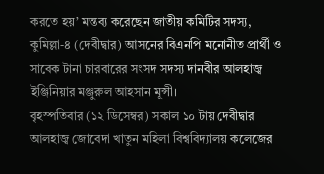করতে হয়’ মন্তব্য করেছেন জাতীয় কমিটির সদস্য, কুমিল্লা-৪ (দেবীদ্বার) আসনের বিএনপি মনোনীত প্রার্থী ও সাবেক টানা চারবারের সংসদ সদস্য দানবীর আলহাজ্ব ইঞ্জিনিয়ার মঞ্জুরুল আহসান মূন্সী।
বৃহস্পতিবার (১২ ডিসেম্বর) সকাল ১০ টায় দেবীদ্বার আলহাজ্ব জোবেদা খাতুন মহিলা বিশ্ববিদ্যালয় কলেজের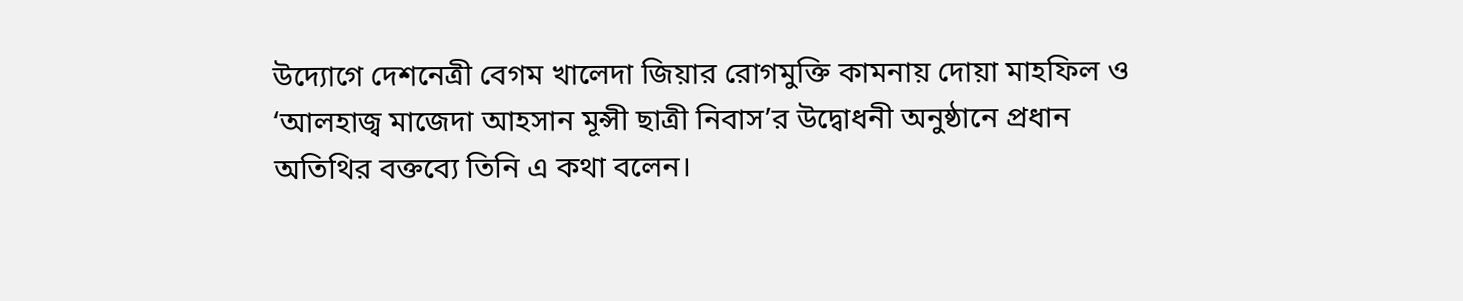উদ্যোগে দেশনেত্রী বেগম খালেদা জিয়ার রোগমুক্তি কামনায় দোয়া মাহফিল ও ‘আলহাজ্ব মাজেদা আহসান মূন্সী ছাত্রী নিবাস’র উদ্বোধনী অনুষ্ঠানে প্রধান অতিথির বক্তব্যে তিনি এ কথা বলেন।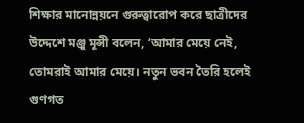শিক্ষার মানোন্নয়নে গুরুত্বারোপ করে ছাত্রীদের উদ্দেশে মঞ্জু মূন্সী বলেন, ‘আমার মেয়ে নেই, তোমরাই আমার মেয়ে। নতুন ভবন তৈরি হলেই গুণগত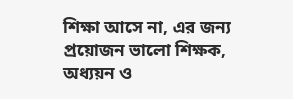শিক্ষা আসে না, এর জন্য প্রয়োজন ভালো শিক্ষক, অধ্যয়ন ও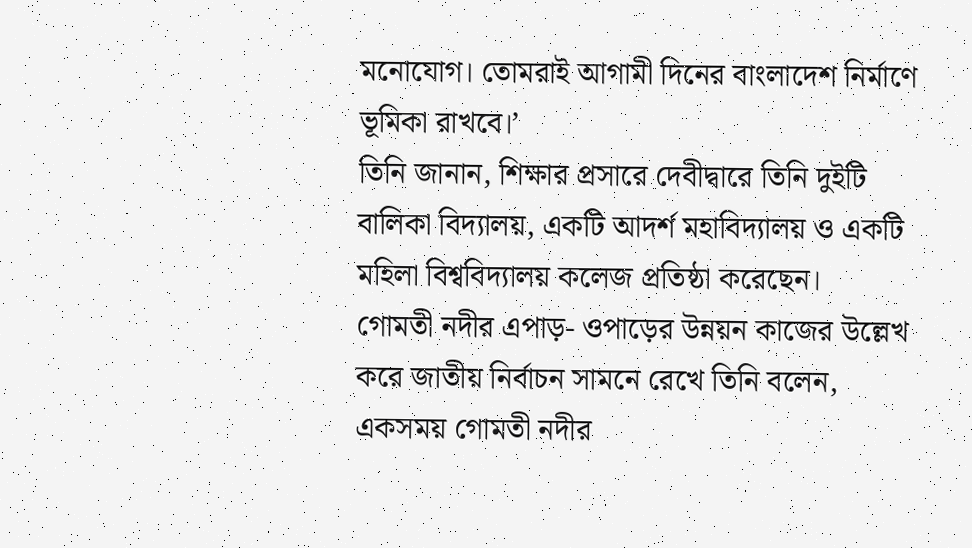মনোযোগ। তোমরাই আগামী দিনের বাংলাদেশ নির্মাণে ভূমিকা রাখবে।’
তিনি জানান, শিক্ষার প্রসারে দেবীদ্বারে তিনি দুইটি বালিকা বিদ্যালয়, একটি আদর্শ মহাবিদ্যালয় ও একটি মহিলা বিশ্ববিদ্যালয় কলেজ প্রতিষ্ঠা করেছেন।
গোমতী নদীর এপাড়- ওপাড়ের উন্নয়ন কাজের উল্লেখ করে জাতীয় নির্বাচন সামনে রেখে তিনি বলেন, একসময় গোমতী নদীর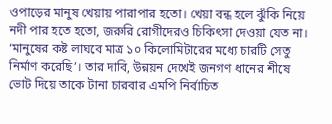ওপাড়ের মানুষ খেয়ায় পারাপার হতো। খেয়া বন্ধ হলে ঝুঁকি নিয়ে নদী পার হতে হতো, জরুরি রোগীদেরও চিকিৎসা দেওয়া যেত না। ‘মানুষের কষ্ট লাঘবে মাত্র ১০ কিলোমিটারের মধ্যে চারটি সেতু নির্মাণ করেছি’। তার দাবি, উন্নয়ন দেখেই জনগণ ধানের শীষে ভোট দিয়ে তাকে টানা চারবার এমপি নির্বাচিত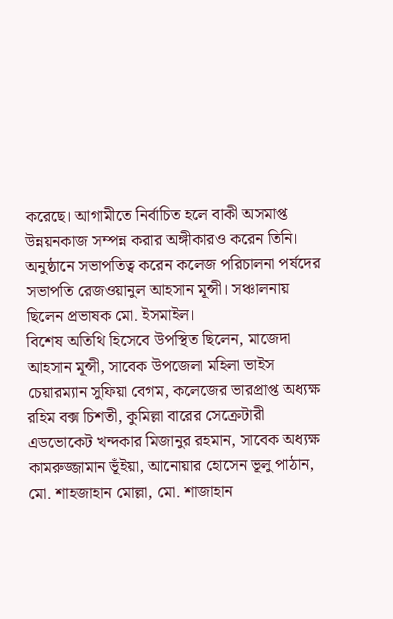করেছে। আগামীতে নির্বাচিত হলে বাকী অসমাপ্ত উন্নয়নকাজ সম্পন্ন করার অঙ্গীকারও করেন তিনি।
অনুষ্ঠানে সভাপতিত্ব করেন কলেজ পরিচালনা পর্ষদের সভাপতি রেজওয়ানুল আহসান মূন্সী। সঞ্চালনায় ছিলেন প্রভাষক মো. ইসমাইল।
বিশেষ অতিথি হিসেবে উপস্থিত ছিলেন, মাজেদা আহসান মূন্সী, সাবেক উপজেলা মহিলা ভাইস চেয়ারম্যান সুফিয়া বেগম, কলেজের ভারপ্রাপ্ত অধ্যক্ষ রহিম বক্স চিশতী, কুমিল্লা বারের সেক্রেটারী এডভোকেট খন্দকার মিজানুর রহমান, সাবেক অধ্যক্ষ কামরুজ্জামান ভূঁইয়া, আনোয়ার হোসেন ভূলু পাঠান, মো. শাহজাহান মোল্লা, মো. শাজাহান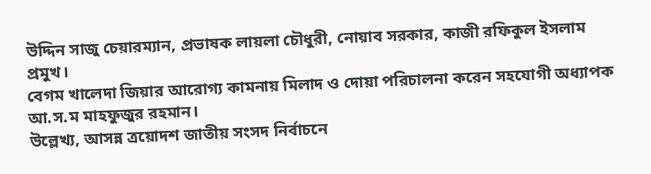উদ্দিন সাজু চেয়ারম্যান, প্রভাষক লায়লা চৌধুরী, নোয়াব সরকার, কাজী রফিকুল ইসলাম প্রমুখ।
বেগম খালেদা জিয়ার আরোগ্য কামনায় মিলাদ ও দোয়া পরিচালনা করেন সহযোগী অধ্যাপক আ.স.ম মাহফুজুর রহমান।
উল্লেখ্য, আসন্ন ত্রয়োদশ জাতীয় সংসদ নির্বাচনে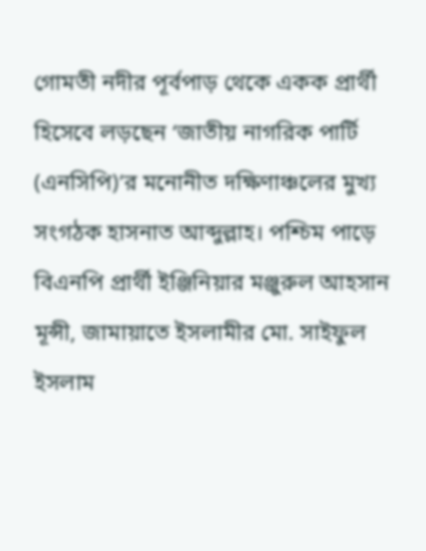গোমতী নদীর পূর্বপাড় থেকে একক প্রার্থী হিসেবে লড়ছেন ‘জাতীয় নাগরিক পার্টি (এনসিপি)’র মনোনীত দক্ষিণাঞ্চলের মুখ্য সংগঠক হাসনাত আব্দুল্লাহ। পশ্চিম পাড়ে বিএনপি প্রার্থী ইঞ্জিনিয়ার মঞ্জুরুল আহসান মূন্সী, জামায়াতে ইসলামীর মো. সাইফুল ইসলাম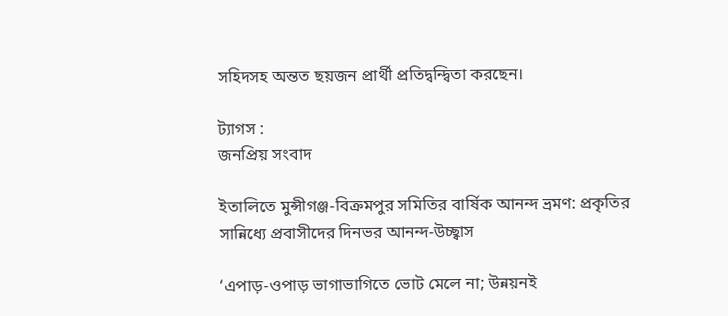সহিদসহ অন্তত ছয়জন প্রার্থী প্রতিদ্বন্দ্বিতা করছেন।

ট্যাগস :
জনপ্রিয় সংবাদ

ইতালিতে মুন্সীগঞ্জ-বিক্রমপুর সমিতির বার্ষিক আনন্দ ভ্রমণ: প্রকৃতির সান্নিধ্যে প্রবাসীদের দিনভর আনন্দ-উচ্ছ্বাস

‘এপাড়-ওপাড় ভাগাভাগিতে ভোট মেলে না; উন্নয়নই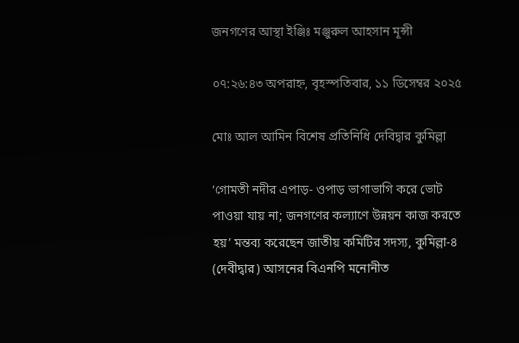জনগণের আস্থা ইঞ্জিঃ মঞ্জুরুল আহসান মূন্সী

০৭:২৬:৪৩ অপরাহ্ন, বৃহস্পতিবার, ১১ ডিসেম্বর ২০২৫

মোঃ আল আমিন বিশেষ প্রতিনিধি দেবিদ্বার কুমিল্লা

‘গোমতী নদীর এপাড়- ওপাড় ভাগাভাগি করে ভোট পাওয়া যায় না; জনগণের কল্যাণে উন্নয়ন কাজ করতে হয়’ মন্তব্য করেছেন জাতীয় কমিটির সদস্য, কুমিল্লা-৪ (দেবীদ্বার) আসনের বিএনপি মনোনীত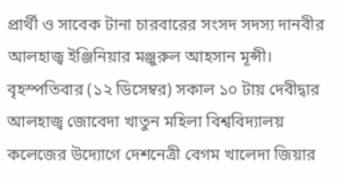প্রার্থী ও সাবেক টানা চারবারের সংসদ সদস্য দানবীর আলহাজ্ব ইঞ্জিনিয়ার মঞ্জুরুল আহসান মূন্সী।
বৃহস্পতিবার (১২ ডিসেম্বর) সকাল ১০ টায় দেবীদ্বার আলহাজ্ব জোবেদা খাতুন মহিলা বিশ্ববিদ্যালয় কলেজের উদ্যোগে দেশনেত্রী বেগম খালেদা জিয়ার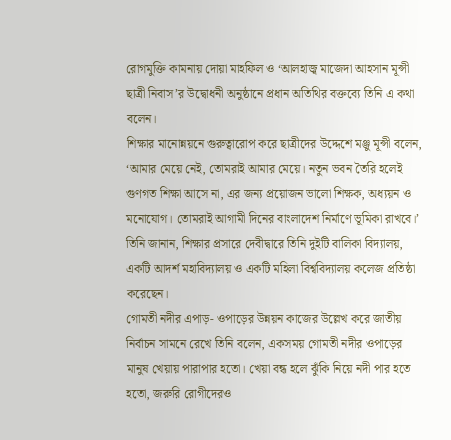রোগমুক্তি কামনায় দোয়া মাহফিল ও ‘আলহাজ্ব মাজেদা আহসান মূন্সী ছাত্রী নিবাস’র উদ্বোধনী অনুষ্ঠানে প্রধান অতিথির বক্তব্যে তিনি এ কথা বলেন।
শিক্ষার মানোন্নয়নে গুরুত্বারোপ করে ছাত্রীদের উদ্দেশে মঞ্জু মূন্সী বলেন, ‘আমার মেয়ে নেই, তোমরাই আমার মেয়ে। নতুন ভবন তৈরি হলেই গুণগত শিক্ষা আসে না, এর জন্য প্রয়োজন ভালো শিক্ষক, অধ্যয়ন ও মনোযোগ। তোমরাই আগামী দিনের বাংলাদেশ নির্মাণে ভূমিকা রাখবে।’
তিনি জানান, শিক্ষার প্রসারে দেবীদ্বারে তিনি দুইটি বালিকা বিদ্যালয়, একটি আদর্শ মহাবিদ্যালয় ও একটি মহিলা বিশ্ববিদ্যালয় কলেজ প্রতিষ্ঠা করেছেন।
গোমতী নদীর এপাড়- ওপাড়ের উন্নয়ন কাজের উল্লেখ করে জাতীয় নির্বাচন সামনে রেখে তিনি বলেন, একসময় গোমতী নদীর ওপাড়ের মানুষ খেয়ায় পারাপার হতো। খেয়া বন্ধ হলে ঝুঁকি নিয়ে নদী পার হতে হতো, জরুরি রোগীদেরও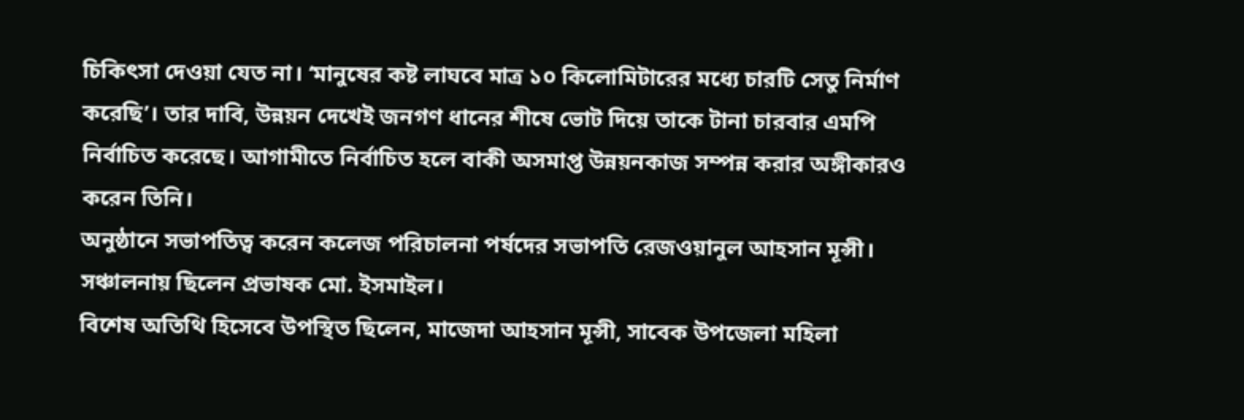চিকিৎসা দেওয়া যেত না। ‘মানুষের কষ্ট লাঘবে মাত্র ১০ কিলোমিটারের মধ্যে চারটি সেতু নির্মাণ করেছি’। তার দাবি, উন্নয়ন দেখেই জনগণ ধানের শীষে ভোট দিয়ে তাকে টানা চারবার এমপি নির্বাচিত করেছে। আগামীতে নির্বাচিত হলে বাকী অসমাপ্ত উন্নয়নকাজ সম্পন্ন করার অঙ্গীকারও করেন তিনি।
অনুষ্ঠানে সভাপতিত্ব করেন কলেজ পরিচালনা পর্ষদের সভাপতি রেজওয়ানুল আহসান মূন্সী। সঞ্চালনায় ছিলেন প্রভাষক মো. ইসমাইল।
বিশেষ অতিথি হিসেবে উপস্থিত ছিলেন, মাজেদা আহসান মূন্সী, সাবেক উপজেলা মহিলা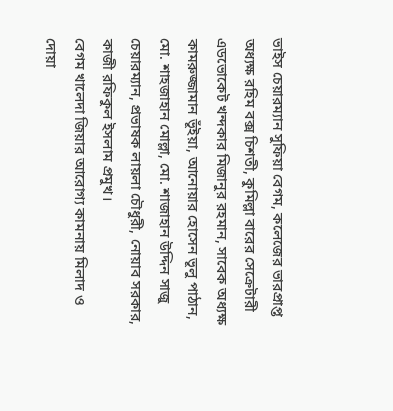ভাইস চেয়ারম্যান সুফিয়া বেগম, কলেজের ভারপ্রাপ্ত অধ্যক্ষ রহিম বক্স চিশতী, কুমিল্লা বারের সেক্রেটারী এডভোকেট খন্দকার মিজানুর রহমান, সাবেক অধ্যক্ষ কামরুজ্জামান ভূঁইয়া, আনোয়ার হোসেন ভূলু পাঠান, মো. শাহজাহান মোল্লা, মো. শাজাহান উদ্দিন সাজু চেয়ারম্যান, প্রভাষক লায়লা চৌধুরী, নোয়াব সরকার, কাজী রফিকুল ইসলাম প্রমুখ।
বেগম খালেদা জিয়ার আরোগ্য কামনায় মিলাদ ও দোয়া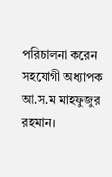পরিচালনা করেন সহযোগী অধ্যাপক আ.স.ম মাহফুজুর রহমান।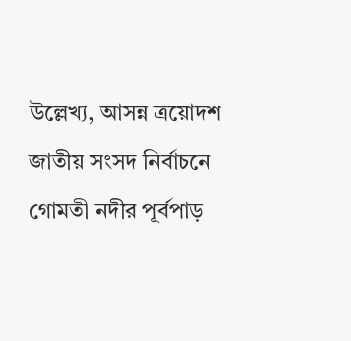উল্লেখ্য, আসন্ন ত্রয়োদশ জাতীয় সংসদ নির্বাচনে গোমতী নদীর পূর্বপাড়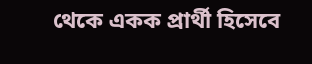থেকে একক প্রার্থী হিসেবে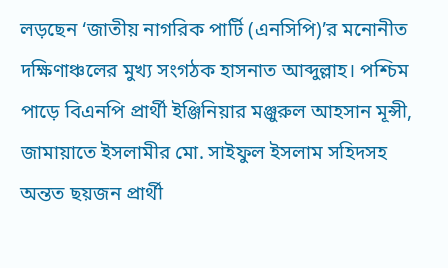লড়ছেন ‘জাতীয় নাগরিক পার্টি (এনসিপি)’র মনোনীত দক্ষিণাঞ্চলের মুখ্য সংগঠক হাসনাত আব্দুল্লাহ। পশ্চিম পাড়ে বিএনপি প্রার্থী ইঞ্জিনিয়ার মঞ্জুরুল আহসান মূন্সী, জামায়াতে ইসলামীর মো. সাইফুল ইসলাম সহিদসহ অন্তত ছয়জন প্রার্থী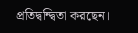প্রতিদ্বন্দ্বিতা করছেন।